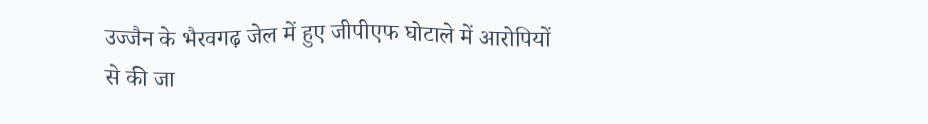उज्जैन के भैरवगढ़ जेल में हुए जीपीएफ घोटाले में आरोपियों से की जा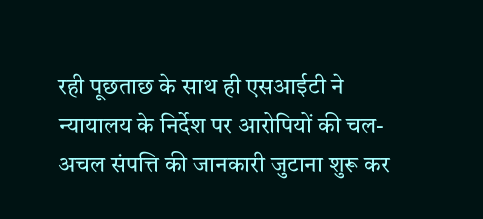रही पूछताछ के साथ ही एसआईटी ने न्यायालय के निर्देश पर आरोपियों की चल-अचल संपत्ति की जानकारी जुटाना शुरू कर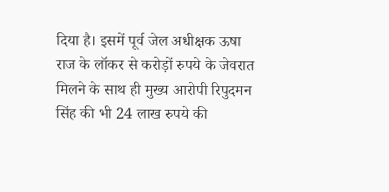दिया है। इसमें पूर्व जेल अधीक्षक ऊषा राज के लॉकर से करोड़ों रुपये के जेवरात मिलने के साथ ही मुख्य आरोपी रिपुदमन सिंह की भी 24 लाख रुपये की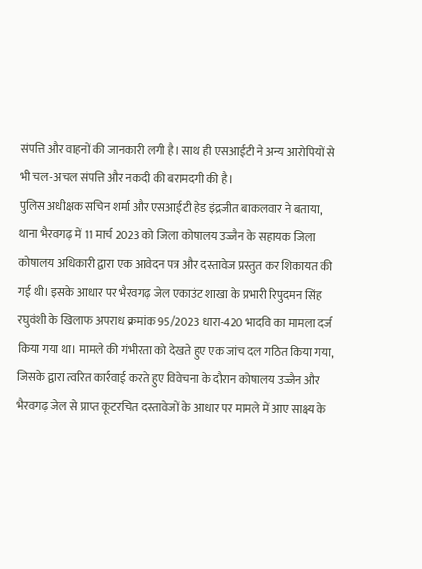संपत्ति और वाहनों की जानकारी लगी है। साथ ही एसआईटी ने अन्य आरोपियों से भी चल-अचल संपत्ति और नकदी की बरामदगी की है।
पुलिस अधीक्षक सचिन शर्मा और एसआईटी हेड इंद्रजीत बाकलवार ने बताया, थाना भैरवगढ़ में 11 मार्च 2023 को जिला कोषालय उज्जैन के सहायक जिला कोषालय अधिकारी द्वारा एक आवेदन पत्र और दस्तावेज प्रस्तुत कर शिकायत की गई थी। इसके आधार पर भैरवगढ़ जेल एकाउंट शाखा के प्रभारी रिपुदमन सिंह रघुवंशी के खिलाफ अपराध क्रमांक 95/2023 धारा-420 भादवि का मामला दर्ज किया गया था। मामले की गंभीरता को देखते हुए एक जांच दल गठित किया गया, जिसके द्वारा त्वरित कार्रवाई करते हुए विवेचना के दौरान कोषालय उज्जैन और भैरवगढ़ जेल से प्राप्त कूटरचित दस्तावेजों के आधार पर मामले में आए साक्ष्य के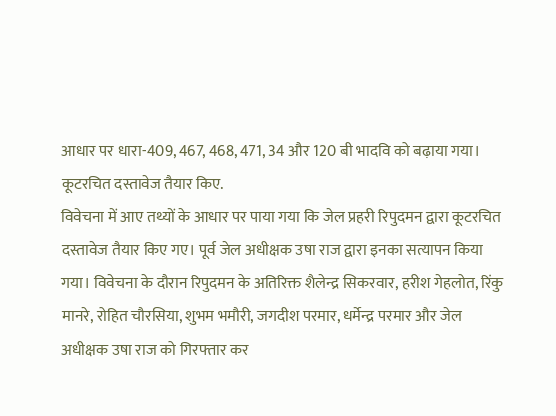आधार पर धारा-409, 467, 468, 471, 34 और 120 बी भादवि को बढ़ाया गया।
कूटरचित दस्तावेज तैयार किए.
विवेचना में आए तथ्यों के आधार पर पाया गया कि जेल प्रहरी रिपुदमन द्वारा कूटरचित दस्तावेज तैयार किए गए। पूर्व जेल अधीक्षक उषा राज द्वारा इनका सत्यापन किया गया। विवेचना के दौरान रिपुदमन के अतिरिक्त शैलेन्द्र सिकरवार, हरीश गेहलोत, रिंकु मानरे, रोहित चौरसिया, शुभम भमौरी, जगदीश परमार, धर्मेन्द्र परमार और जेल अधीक्षक उषा राज को गिरफ्तार कर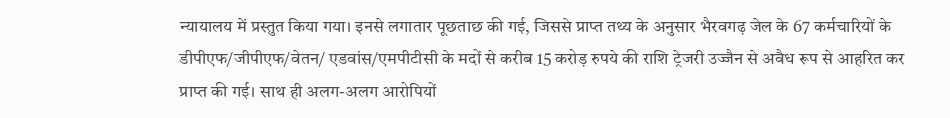न्यायालय में प्रस्तुत किया गया। इनसे लगातार पूछताछ की गई, जिससे प्राप्त तथ्य के अनुसार भैरवगढ़ जेल के 67 कर्मचारियों के डीपीएफ/जीपीएफ/वेतन/ एडवांस/एमपीटीसी के मदों से करीब 15 करोड़ रुपये की राशि ट्रेजरी उज्जैन से अवैध रूप से आहरित कर प्राप्त की गई। साथ ही अलग-अलग आरोपियों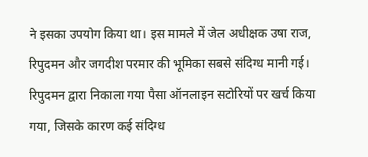ने इसका उपयोग किया था। इस मामले में जेल अधीक्षक उषा राज, रिपुदमन और जगदीश परमार की भूमिका सबसे संदिग्ध मानी गई। रिपुदमन द्वारा निकाला गया पैसा ऑनलाइन सटोरियों पर खर्च किया गया, जिसके कारण कई संदिग्ध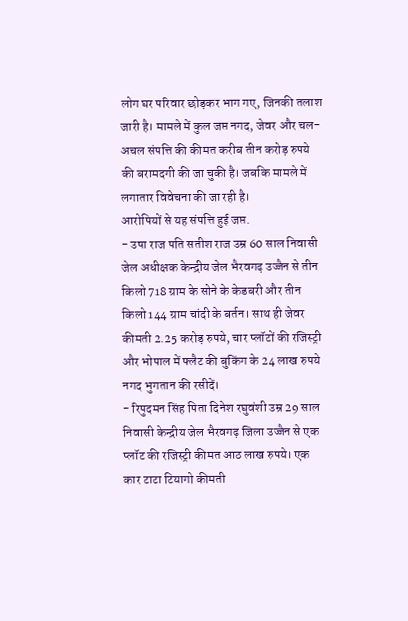लोग घर परिवार छोड़कर भाग गए, जिनकी तलाश जारी है। मामले में कुल जप्त नगद, जेवर और चल-अचल संपत्ति की कीमत करीब तीन करोड़ रुपये की बरामदगी की जा चुकी है। जबकि मामले में लगातार विवेचना की जा रही है।
आरोपियों से यह संपत्ति हुई जप्त.
- उषा राज पति सतीश राज उम्र 60 साल निवासी जेल अधीक्षक केन्द्रीय जेल भैरवगढ़ उज्जैन से तीन किलो 718 ग्राम के सोने के केडबरी और तीन किलो 144 ग्राम चांदी के बर्तन। साथ ही जेवर कीमती 2.25 करोड़ रुपये, चार प्लॉटों की रजिस्ट्री और भोपाल में फ्लैट की बुकिंग के 24 लाख रुपये नगद भुगतान की रसीदें।
- रिपुदमन सिंह पिता दिनेश रघुवंशी उम्र 29 साल निवासी केन्द्रीय जेल भैरवगढ़ जिला उज्जैन से एक प्लॉट की रजिस्ट्री कीमत आठ लाख रुपये। एक कार टाटा टियागो कीमती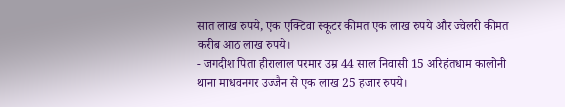सात लाख रुपये, एक एक्टिवा स्कूटर कीमत एक लाख रुपये और ज्वेलरी कीमत करीब आठ लाख रुपये।
- जगदीश पिता हीरालाल परमार उम्र 44 साल निवासी 15 अरिहंतधाम कालोनी थाना माधवनगर उज्जैन से एक लाख 25 हजार रुपये।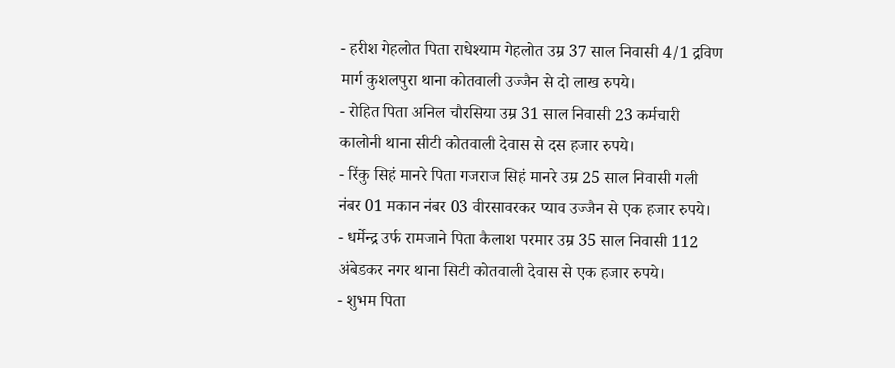- हरीश गेहलोत पिता राधेश्याम गेहलोत उम्र 37 साल निवासी 4/1 द्रविण मार्ग कुशलपुरा थाना कोतवाली उज्जैन से दो लाख रुपये।
- रोहित पिता अनिल चौरसिया उम्र 31 साल निवासी 23 कर्मचारी कालोनी थाना सीटी कोतवाली देवास से दस हजार रुपये।
- रिंकु सिहं मानरे पिता गजराज सिहं मानरे उम्र 25 साल निवासी गली नंबर 01 मकान नंबर 03 वीरसावरकर प्याव उज्जैन से एक हजार रुपये।
- धर्मेन्द्र उर्फ रामजाने पिता कैलाश परमार उम्र 35 साल निवासी 112 अंबेडकर नगर थाना सिटी कोतवाली देवास से एक हजार रुपये।
- शुभम पिता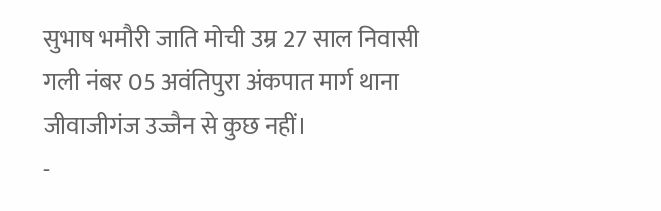सुभाष भमौरी जाति मोची उम्र 27 साल निवासी गली नंबर 05 अवंतिपुरा अंकपात मार्ग थाना जीवाजीगंज उज्जैन से कुछ नहीं।
-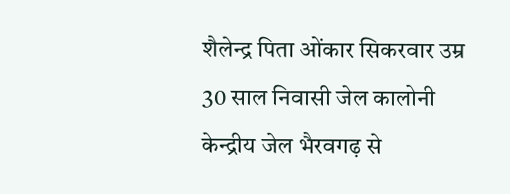शैलेन्द्र पिता ओंकार सिकरवार उम्र 30 साल निवासी जेल कालोनी केन्द्रीय जेल भैरवगढ़ से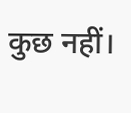कुछ नहीं।